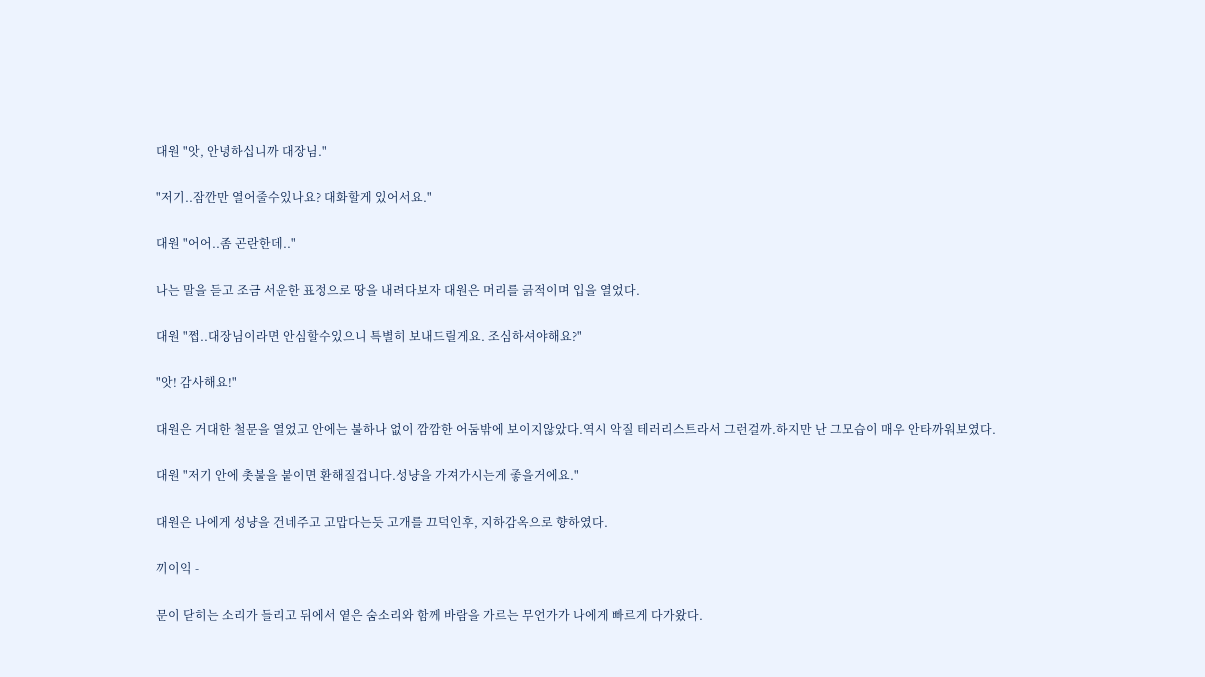대원 "앗, 안녕하십니까 대장님."

"저기..잠깐만 열어줄수있나요? 대화할게 있어서요."

대원 "어어..좀 곤란한데.."

나는 말을 듣고 조금 서운한 표정으로 땅을 내려다보자 대원은 머리를 긁적이며 입을 열었다.

대원 "쩝..대장님이라면 안심할수있으니 특별히 보내드릴게요. 조심하셔야해요?"

"앗! 감사해요!"

대원은 거대한 철문을 열었고 안에는 불하나 없이 깜깜한 어둠밖에 보이지않았다.역시 악질 테러리스트라서 그런걸까.하지만 난 그모습이 매우 안타까워보였다.

대원 "저기 안에 촛불을 붙이면 환해질겁니다.성냥을 가져가시는게 좋을거에요."

대원은 나에게 성냥을 건네주고 고맙다는듯 고개를 끄덕인후, 지하감옥으로 향하였다.

끼이익 -

문이 닫히는 소리가 들리고 뒤에서 옅은 숨소리와 함께 바람을 가르는 무언가가 나에게 빠르게 다가왔다.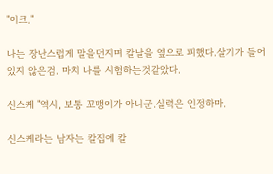"이크."

나는 장난스럽게 말을던지며 칼날을 옆으로 피했다.살기가 들어있지 않은검. 마치 나를 시험하는것같았다.

신스케 "역시, 보통 꼬맹이가 아니군.실력은 인정하마.

신스케라는 남자는 칼집에 칼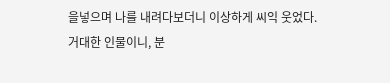을넣으며 나를 내려다보더니 이상하게 씨익 웃었다.
거대한 인물이니, 분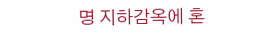명 지하감옥에 혼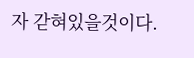자 갇혀있을것이다.